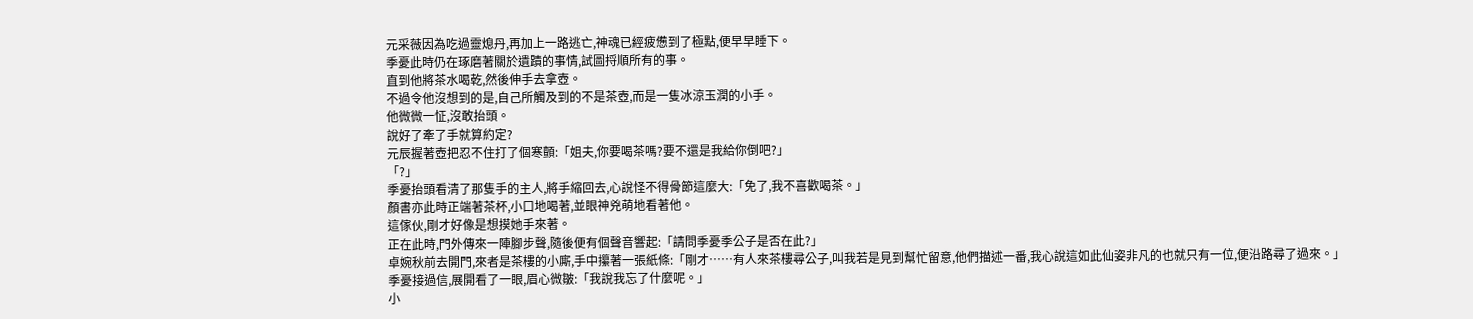元采薇因為吃過靈熄丹,再加上一路逃亡,神魂已經疲憊到了極點,便早早睡下。
季憂此時仍在琢磨著關於遺蹟的事情,試圖捋順所有的事。
直到他將茶水喝乾,然後伸手去拿壺。
不過令他沒想到的是,自己所觸及到的不是茶壺,而是一隻冰涼玉潤的小手。
他微微一怔,沒敢抬頭。
說好了牽了手就算約定?
元辰握著壺把忍不住打了個寒顫:「姐夫,你要喝茶嗎?要不還是我給你倒吧?」
「?」
季憂抬頭看清了那隻手的主人,將手縮回去,心說怪不得骨節這麼大:「免了,我不喜歡喝茶。」
顏書亦此時正端著茶杯,小口地喝著,並眼神兇萌地看著他。
這傢伙,剛才好像是想摸她手來著。
正在此時,門外傳來一陣腳步聲,隨後便有個聲音響起:「請問季憂季公子是否在此?」
卓婉秋前去開門,來者是茶樓的小廝,手中攥著一張紙條:「剛才……有人來茶樓尋公子,叫我若是見到幫忙留意,他們描述一番,我心說這如此仙姿非凡的也就只有一位,便沿路尋了過來。」
季憂接過信,展開看了一眼,眉心微皺:「我說我忘了什麼呢。」
小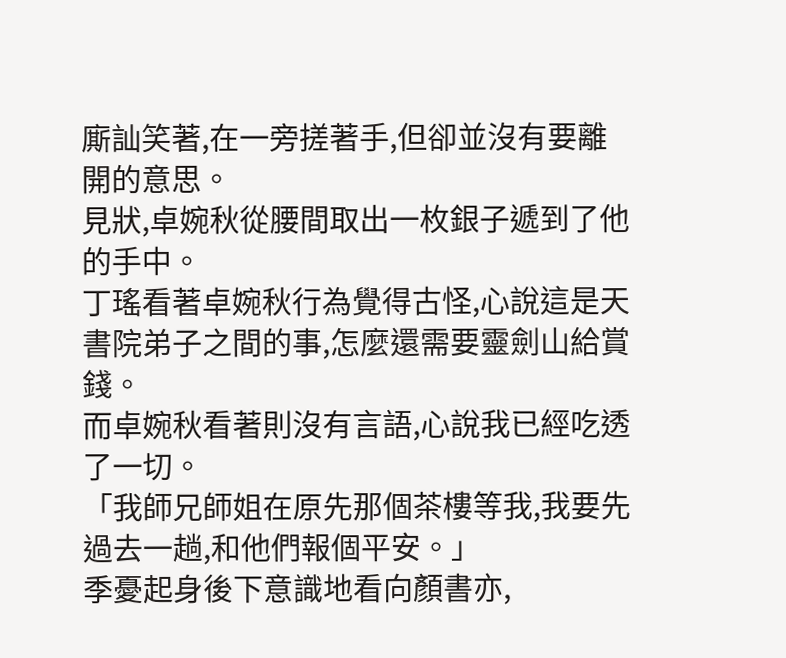廝訕笑著,在一旁搓著手,但卻並沒有要離開的意思。
見狀,卓婉秋從腰間取出一枚銀子遞到了他的手中。
丁瑤看著卓婉秋行為覺得古怪,心說這是天書院弟子之間的事,怎麼還需要靈劍山給賞錢。
而卓婉秋看著則沒有言語,心說我已經吃透了一切。
「我師兄師姐在原先那個茶樓等我,我要先過去一趟,和他們報個平安。」
季憂起身後下意識地看向顏書亦,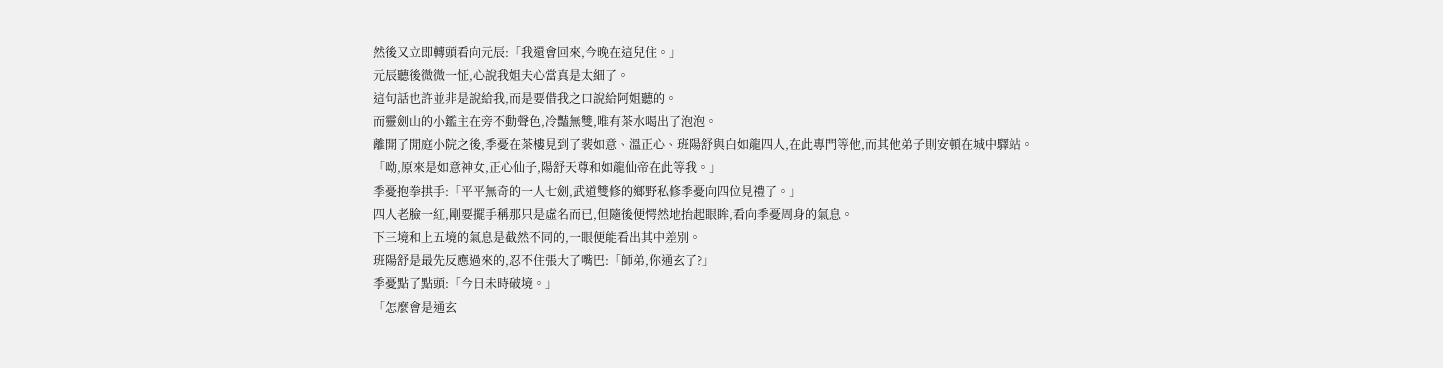然後又立即轉頭看向元辰:「我還會回來,今晚在這兒住。」
元辰聽後微微一怔,心說我姐夫心當真是太細了。
這句話也許並非是說給我,而是要借我之口說給阿姐聽的。
而靈劍山的小鑑主在旁不動聲色,冷豔無雙,唯有茶水喝出了泡泡。
離開了閒庭小院之後,季憂在茶樓見到了裴如意、溫正心、班陽舒與白如龍四人,在此專門等他,而其他弟子則安頓在城中驛站。
「呦,原來是如意神女,正心仙子,陽舒天尊和如龍仙帝在此等我。」
季憂抱拳拱手:「平平無奇的一人七劍,武道雙修的鄉野私修季憂向四位見禮了。」
四人老臉一紅,剛要擺手稱那只是虛名而已,但隨後便愕然地抬起眼眸,看向季憂周身的氣息。
下三境和上五境的氣息是截然不同的,一眼便能看出其中差別。
班陽舒是最先反應過來的,忍不住張大了嘴巴:「師弟,你通玄了?」
季憂點了點頭:「今日未時破境。」
「怎麼會是通玄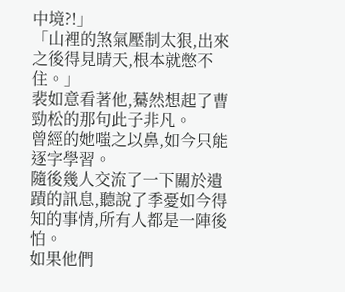中境?!」
「山裡的煞氣壓制太狠,出來之後得見晴天,根本就憋不住。」
裴如意看著他,驀然想起了曹勁松的那句此子非凡。
曾經的她嗤之以鼻,如今只能逐字學習。
隨後幾人交流了一下關於遺蹟的訊息,聽說了季憂如今得知的事情,所有人都是一陣後怕。
如果他們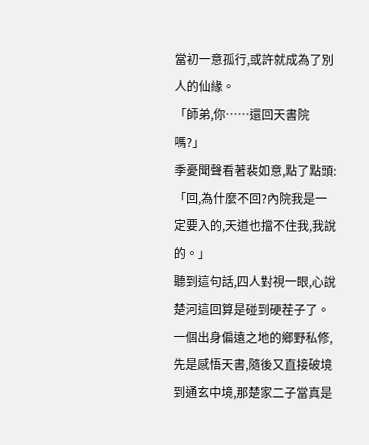當初一意孤行,或許就成為了別人的仙緣。
「師弟,你……還回天書院嗎?」
季憂聞聲看著裴如意,點了點頭:「回,為什麼不回?內院我是一定要入的,天道也擋不住我,我說的。」
聽到這句話,四人對視一眼,心說楚河這回算是碰到硬茬子了。
一個出身偏遠之地的鄉野私修,先是感悟天書,隨後又直接破境到通玄中境,那楚家二子當真是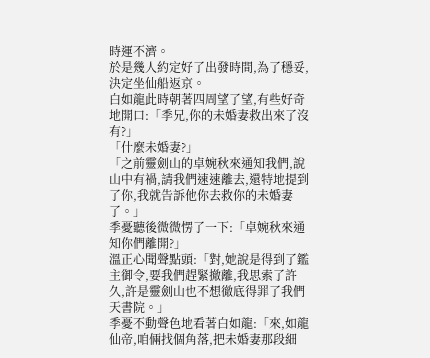時運不濟。
於是幾人約定好了出發時間,為了穩妥,決定坐仙船返京。
白如龍此時朝著四周望了望,有些好奇地開口:「季兄,你的未婚妻救出來了沒有?」
「什麼未婚妻?」
「之前靈劍山的卓婉秋來通知我們,說山中有禍,請我們速速離去,還特地提到了你,我就告訴他你去救你的未婚妻了。」
季憂聽後微微愣了一下:「卓婉秋來通知你們離開?」
溫正心聞聲點頭:「對,她說是得到了鑑主御令,要我們趕緊撤離,我思索了許久,許是靈劍山也不想徹底得罪了我們天書院。」
季憂不動聲色地看著白如龍:「來,如龍仙帝,咱倆找個角落,把未婚妻那段細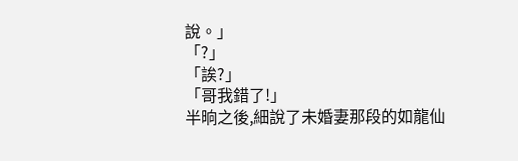說。」
「?」
「誒?」
「哥我錯了!」
半晌之後,細說了未婚妻那段的如龍仙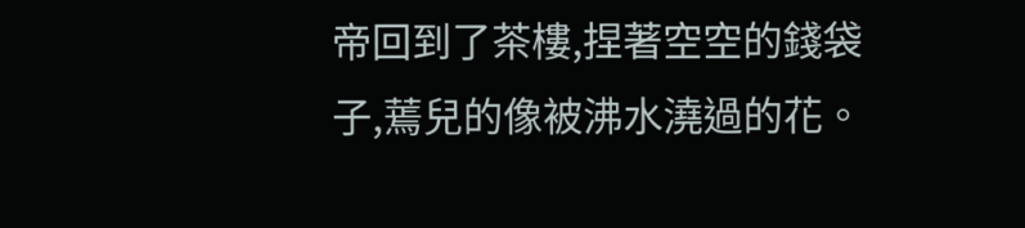帝回到了茶樓,捏著空空的錢袋子,蔫兒的像被沸水澆過的花。